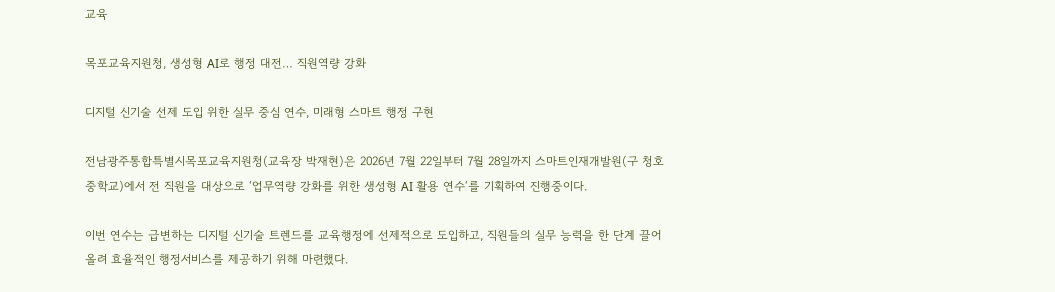교육

목포교육지원청, 생성형 AI로 행정 대전… 직원역량 강화

디지털 신기술 선제 도입 위한 실무 중심 연수, 미래형 스마트 행정 구현

전남광주통합특별시목포교육지원청(교육장 박재현)은 2026년 7월 22일부터 7월 28일까지 스마트인재개발원(구 청호중학교)에서 전 직원을 대상으로 ‘업무역량 강화를 위한 생성형 AI 활용 연수‘를 기획하여 진행중이다.

이번 연수는 급변하는 디지털 신기술 트렌드를 교육행정에 선제적으로 도입하고, 직원들의 실무 능력을 한 단계 끌어올려 효율적인 행정서비스를 제공하기 위해 마련했다.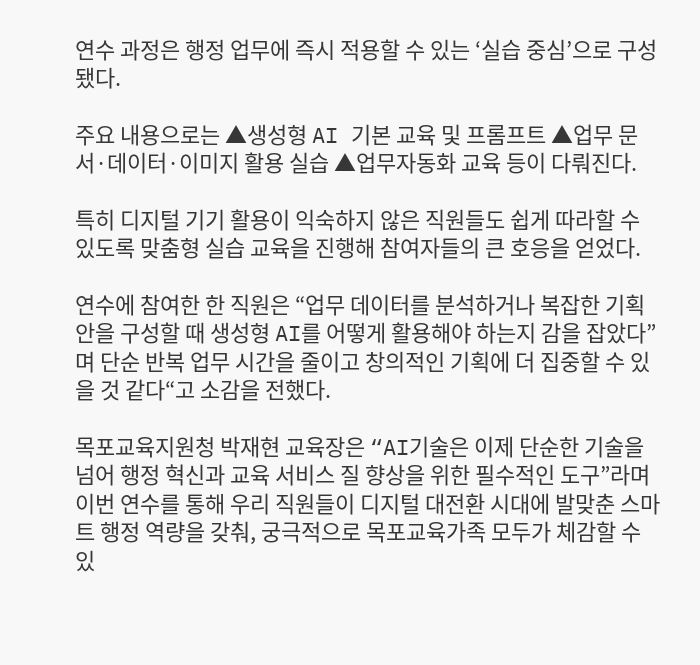연수 과정은 행정 업무에 즉시 적용할 수 있는 ‘실습 중심’으로 구성됐다.

주요 내용으로는 ▲생성형 AI 기본 교육 및 프롬프트 ▲업무 문서·데이터·이미지 활용 실습 ▲업무자동화 교육 등이 다뤄진다.

특히 디지털 기기 활용이 익숙하지 않은 직원들도 쉽게 따라할 수 있도록 맞춤형 실습 교육을 진행해 참여자들의 큰 호응을 얻었다.

연수에 참여한 한 직원은 “업무 데이터를 분석하거나 복잡한 기획안을 구성할 때 생성형 AI를 어떻게 활용해야 하는지 감을 잡았다”며 단순 반복 업무 시간을 줄이고 창의적인 기획에 더 집중할 수 있을 것 같다“고 소감을 전했다.

목포교육지원청 박재현 교육장은 “AI기술은 이제 단순한 기술을 넘어 행정 혁신과 교육 서비스 질 향상을 위한 필수적인 도구”라며 이번 연수를 통해 우리 직원들이 디지털 대전환 시대에 발맞춘 스마트 행정 역량을 갖춰, 궁극적으로 목포교육가족 모두가 체감할 수 있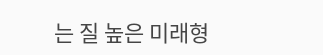는 질 높은 미래형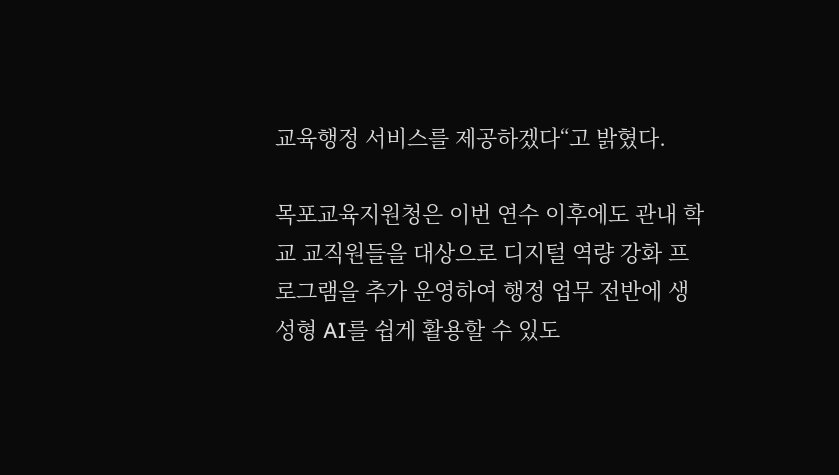교육행정 서비스를 제공하겠다“고 밝혔다.

목포교육지원청은 이번 연수 이후에도 관내 학교 교직원들을 대상으로 디지털 역량 강화 프로그램을 추가 운영하여 행정 업무 전반에 생성형 AI를 쉽게 활용할 수 있도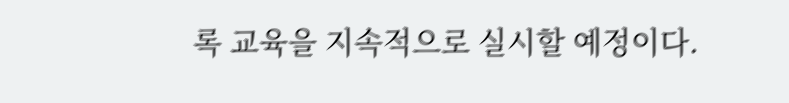록 교육을 지속적으로 실시할 예정이다.